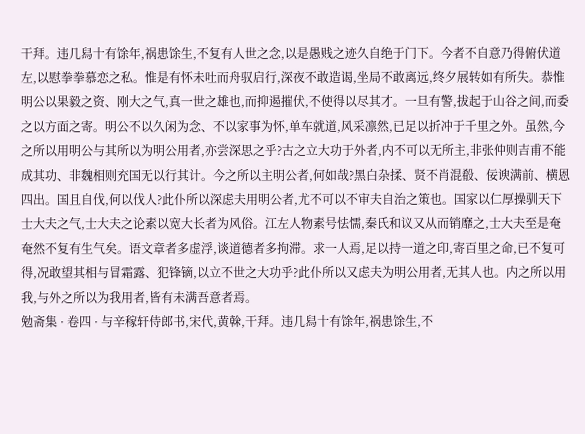干拜。违几舄十有馀年,祸患馀生,不复有人世之念,以是愚贱之迹久自绝于门下。今者不自意乃得俯伏道左,以慰拳拳慕恋之私。惟是有怀未吐而舟驭启行,深夜不敢造谒,坐局不敢离远,终夕展转如有所失。恭惟明公以果毅之资、刚大之气,真一世之雄也,而抑遏摧伏,不使得以尽其才。一旦有警,拔起于山谷之间,而委之以方面之寄。明公不以久闲为念、不以家事为怀,单车就道,风采凛然,已足以折冲于千里之外。虽然,今之所以用明公与其所以为明公用者,亦尝深思之乎?古之立大功于外者,内不可以无所主,非张仲则吉甫不能成其功、非魏相则充国无以行其计。今之所以主明公者,何如哉?黑白杂揉、贤不肖混殽、佞谀满前、横恩四出。国且自伐,何以伐人?此仆所以深虑夫用明公者,尤不可以不审夫自治之策也。国家以仁厚操驯天下士大夫之气,士大夫之论素以宽大长者为风俗。江左人物素号怯懦,秦氏和议又从而销靡之,士大夫至是奄奄然不复有生气矣。语文章者多虚浮,谈道德者多拘滞。求一人焉,足以持一道之印,寄百里之命,已不复可得,况敢望其相与冒霜露、犯锋镝,以立不世之大功乎?此仆所以又虑夫为明公用者,无其人也。内之所以用我,与外之所以为我用者,皆有未满吾意者焉。
勉斋集 · 卷四 · 与辛稼轩侍郎书,宋代,黄榦,干拜。违几舄十有馀年,祸患馀生,不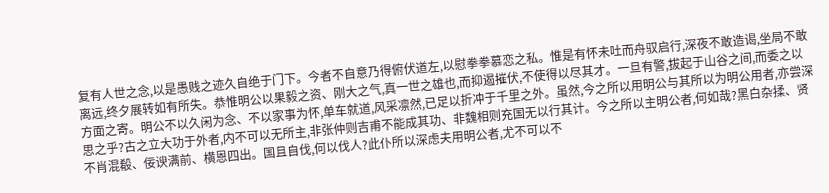复有人世之念,以是愚贱之迹久自绝于门下。今者不自意乃得俯伏道左,以慰拳拳慕恋之私。惟是有怀未吐而舟驭启行,深夜不敢造谒,坐局不敢离远,终夕展转如有所失。恭惟明公以果毅之资、刚大之气,真一世之雄也,而抑遏摧伏,不使得以尽其才。一旦有警,拔起于山谷之间,而委之以方面之寄。明公不以久闲为念、不以家事为怀,单车就道,风采凛然,已足以折冲于千里之外。虽然,今之所以用明公与其所以为明公用者,亦尝深思之乎?古之立大功于外者,内不可以无所主,非张仲则吉甫不能成其功、非魏相则充国无以行其计。今之所以主明公者,何如哉?黑白杂揉、贤不肖混殽、佞谀满前、横恩四出。国且自伐,何以伐人?此仆所以深虑夫用明公者,尤不可以不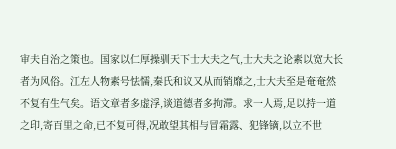审夫自治之策也。国家以仁厚操驯天下士大夫之气,士大夫之论素以宽大长者为风俗。江左人物素号怯懦,秦氏和议又从而销靡之,士大夫至是奄奄然不复有生气矣。语文章者多虚浮,谈道德者多拘滞。求一人焉,足以持一道之印,寄百里之命,已不复可得,况敢望其相与冒霜露、犯锋镝,以立不世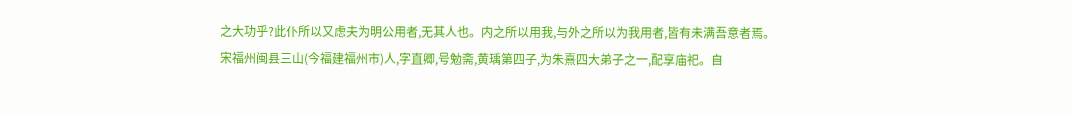之大功乎?此仆所以又虑夫为明公用者,无其人也。内之所以用我,与外之所以为我用者,皆有未满吾意者焉。
宋福州闽县三山(今福建福州市)人,字直卿,号勉斋,黄瑀第四子,为朱熹四大弟子之一,配享庙祀。自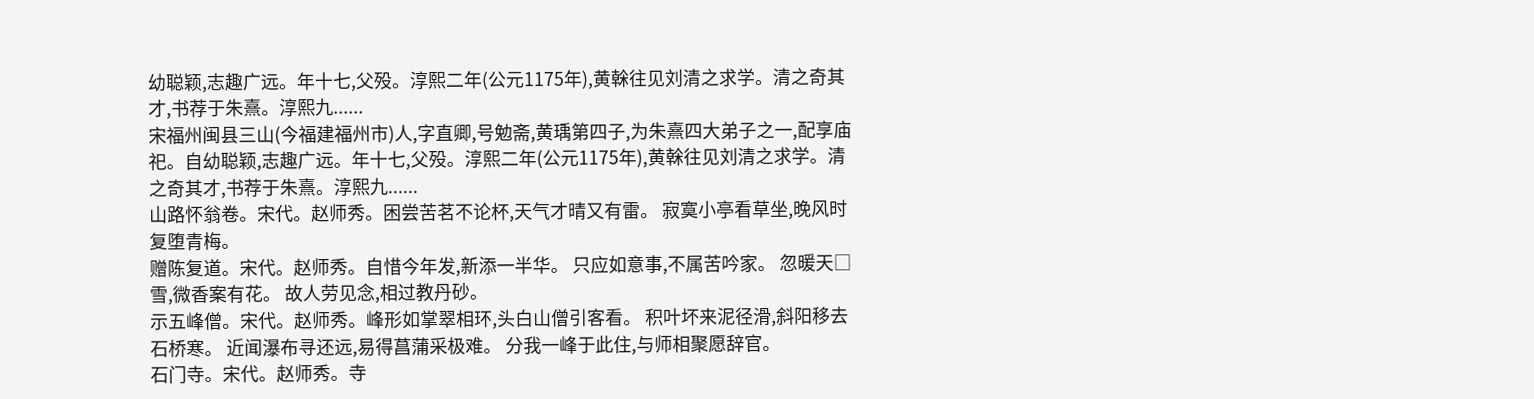幼聪颖,志趣广远。年十七,父殁。淳熙二年(公元1175年),黄榦往见刘清之求学。清之奇其才,书荐于朱熹。淳熙九......
宋福州闽县三山(今福建福州市)人,字直卿,号勉斋,黄瑀第四子,为朱熹四大弟子之一,配享庙祀。自幼聪颖,志趣广远。年十七,父殁。淳熙二年(公元1175年),黄榦往见刘清之求学。清之奇其才,书荐于朱熹。淳熙九......
山路怀翁卷。宋代。赵师秀。困尝苦茗不论杯,天气才晴又有雷。 寂寞小亭看草坐,晚风时复堕青梅。
赠陈复道。宋代。赵师秀。自惜今年发,新添一半华。 只应如意事,不属苦吟家。 忽暖天□雪,微香案有花。 故人劳见念,相过教丹砂。
示五峰僧。宋代。赵师秀。峰形如掌翠相环,头白山僧引客看。 积叶坏来泥径滑,斜阳移去石桥寒。 近闻瀑布寻还远,易得菖蒲采极难。 分我一峰于此住,与师相聚愿辞官。
石门寺。宋代。赵师秀。寺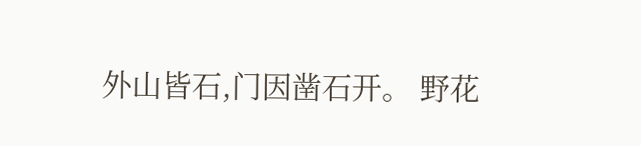外山皆石,门因凿石开。 野花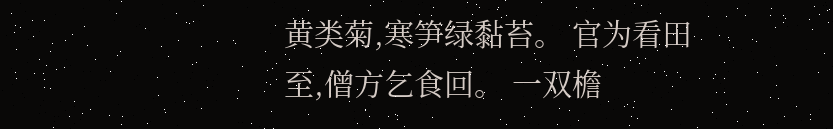黄类菊,寒笋绿黏苔。 官为看田至,僧方乞食回。 一双檐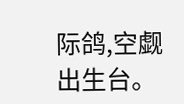际鸽,空觑出生台。